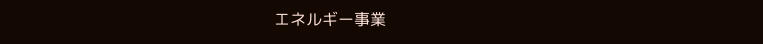エネルギー事業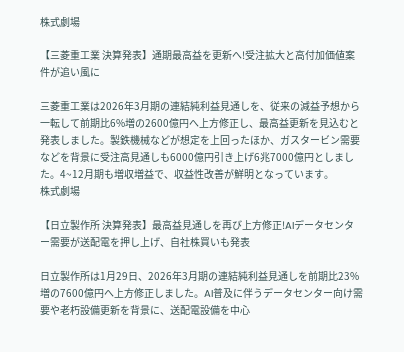株式劇場

【三菱重工業 決算発表】通期最高益を更新へ!受注拡大と高付加価値案件が追い風に

三菱重工業は2026年3月期の連結純利益見通しを、従来の減益予想から一転して前期比6%増の2600億円へ上方修正し、最高益更新を見込むと発表しました。製鉄機械などが想定を上回ったほか、ガスタービン需要などを背景に受注高見通しも6000億円引き上げ6兆7000億円としました。4~12月期も増収増益で、収益性改善が鮮明となっています。
株式劇場

【日立製作所 決算発表】最高益見通しを再び上方修正!AIデータセンター需要が送配電を押し上げ、自社株買いも発表

日立製作所は1月29日、2026年3月期の連結純利益見通しを前期比23%増の7600億円へ上方修正しました。AI普及に伴うデータセンター向け需要や老朽設備更新を背景に、送配電設備を中心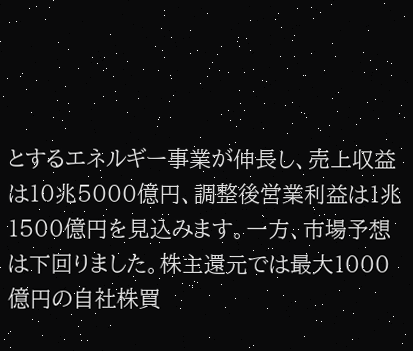とするエネルギー事業が伸長し、売上収益は10兆5000億円、調整後営業利益は1兆1500億円を見込みます。一方、市場予想は下回りました。株主還元では最大1000億円の自社株買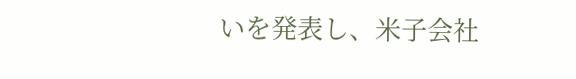いを発表し、米子会社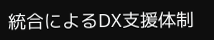統合によるDX支援体制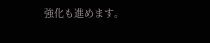強化も進めます。